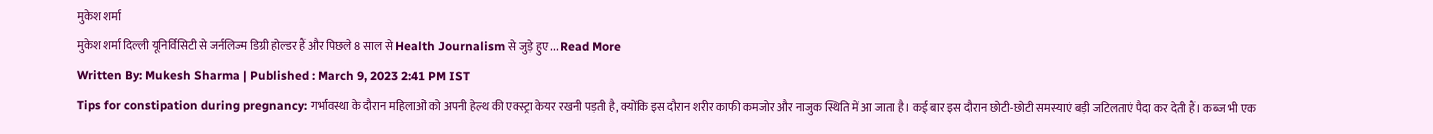मुकेश शर्मा
मुकेश शर्मा दिल्ली यूनिर्विसिटी से जर्नलिज्म डिग्री होल्डर हैं और पिछले 8 साल से Health Journalism से जुड़े हुए ... Read More
Written By: Mukesh Sharma | Published : March 9, 2023 2:41 PM IST
Tips for constipation during pregnancy: गर्भावस्था के दौरान महिलाओं को अपनी हेल्थ की एक्स्ट्रा केयर रखनी पड़ती है, क्योंकि इस दौरान शरीर काफी कमजोर और नाजुक स्थिति में आ जाता है। कई बार इस दौरान छोटी-छोटी समस्याएं बड़ी जटिलताएं पैदा कर देती हैं। कब्ज भी एक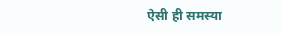ऐसी ही समस्या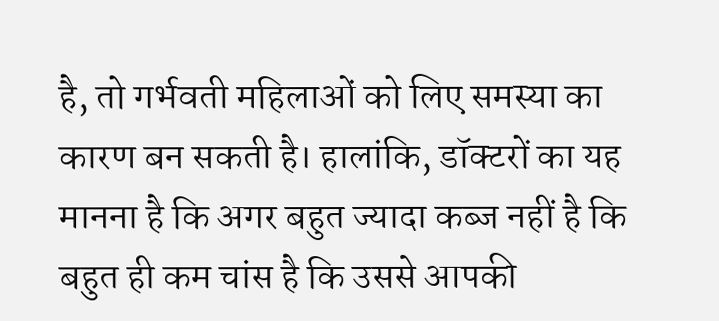है, तो गर्भवती महिलाओं को लिए समस्या का कारण बन सकती है। हालांकि, डॉक्टरों का यह मानना है कि अगर बहुत ज्यादा कब्ज नहीं है कि बहुत ही कम चांस है कि उससे आपकी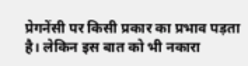प्रेगनेंसी पर किसी प्रकार का प्रभाव पड़ता है। लेकिन इस बात को भी नकारा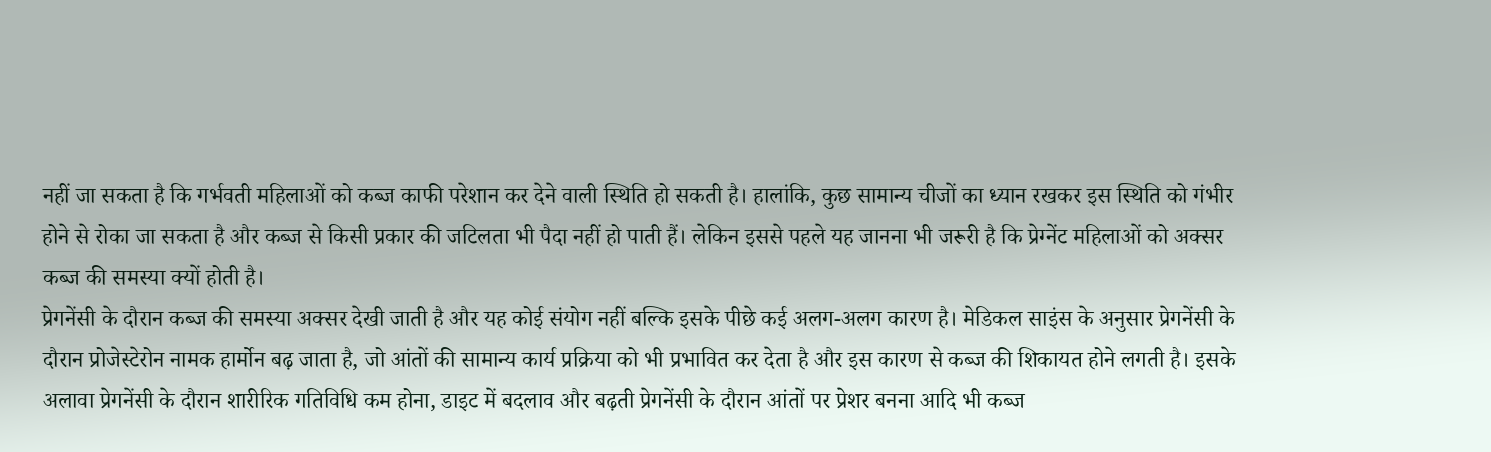नहीं जा सकता है कि गर्भवती महिलाओं को कब्ज काफी परेशान कर देने वाली स्थिति हो सकती है। हालांकि, कुछ सामान्य चीजों का ध्यान रखकर इस स्थिति को गंभीर होने से रोका जा सकता है और कब्ज से किसी प्रकार की जटिलता भी पैदा नहीं हो पाती हैं। लेकिन इससे पहले यह जानना भी जरूरी है कि प्रेग्नेंट महिलाओं को अक्सर कब्ज की समस्या क्यों होती है।
प्रेगनेंसी के दौरान कब्ज की समस्या अक्सर देखी जाती है और यह कोई संयोग नहीं बल्कि इसके पीछे कई अलग-अलग कारण है। मेडिकल साइंस के अनुसार प्रेगनेंसी के दौरान प्रोजेस्टेरोन नामक हार्मोन बढ़ जाता है, जो आंतों की सामान्य कार्य प्रक्रिया को भी प्रभावित कर देता है और इस कारण से कब्ज की शिकायत होने लगती है। इसके अलावा प्रेगनेंसी के दौरान शारीरिक गतिविधि कम होना, डाइट में बदलाव और बढ़ती प्रेगनेंसी के दौरान आंतों पर प्रेशर बनना आदि भी कब्ज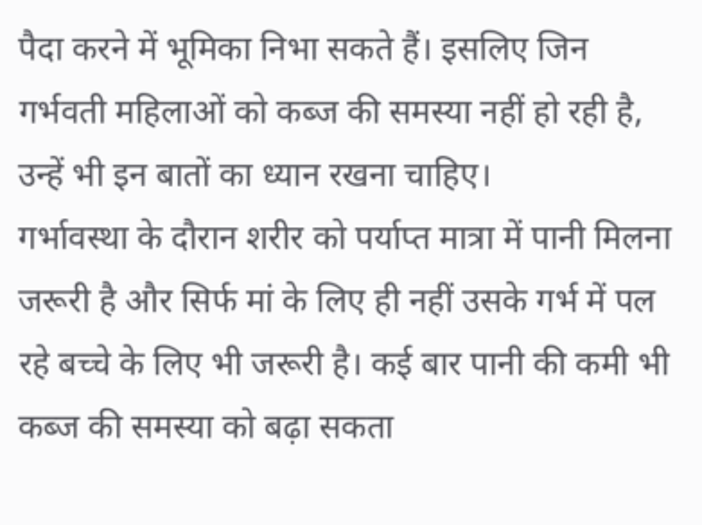पैदा करने में भूमिका निभा सकते हैं। इसलिए जिन गर्भवती महिलाओं को कब्ज की समस्या नहीं हो रही है, उन्हें भी इन बातों का ध्यान रखना चाहिए।
गर्भावस्था के दौरान शरीर को पर्याप्त मात्रा में पानी मिलना जरूरी है और सिर्फ मां के लिए ही नहीं उसके गर्भ में पल रहे बच्चे के लिए भी जरूरी है। कई बार पानी की कमी भी कब्ज की समस्या को बढ़ा सकता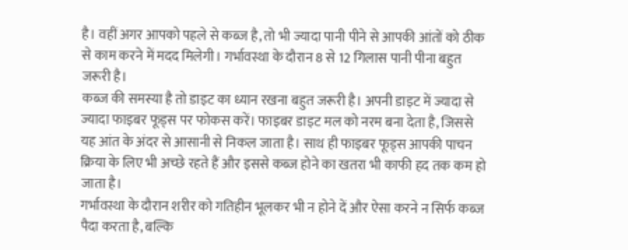है। वहीं अगर आपको पहले से कब्ज है, तो भी ज्यादा पानी पीने से आपकी आंतों को ठीक से काम करने में मदद मिलेगी। गर्भावस्था के दौरान 8 से 12 गिलास पानी पीना बहुत जरूरी है।
कब्ज की समस्या है तो डाइट का ध्यान रखना बहुत जरूरी है। अपनी डाइट में ज्यादा से ज्यादा फाइबर फूड्स पर फोकस करें। फाइबर डाइट मल को नरम बना देता है, जिससे यह आंत के अंदर से आसानी से निकल जाता है। साथ ही फाइबर फूड्स आपकी पाचन क्रिया के लिए भी अच्छे रहते हैं और इससे कब्ज होने का खतरा भी काफी हद तक कम हो जाता है।
गर्भावस्था के दौरान शरीर को गतिहीन भूलकर भी न होने दें और ऐसा करने न सिर्फ कब्ज पैदा करता है, बल्कि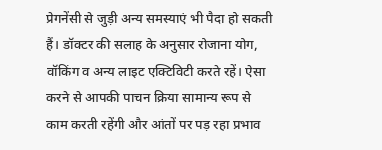प्रेगनेंसी से जुड़ी अन्य समस्याएं भी पैदा हो सकती हैं। डॉक्टर की सलाह के अनुसार रोजाना योग, वॉकिंग व अन्य लाइट एक्टिविटी करते रहें। ऐसा करने से आपकी पाचन क्रिया सामान्य रूप से काम करती रहेंगी और आंतों पर पड़ रहा प्रभाव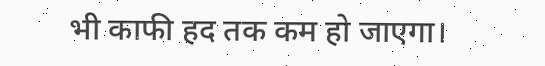भी काफी हद तक कम हो जाएगा।